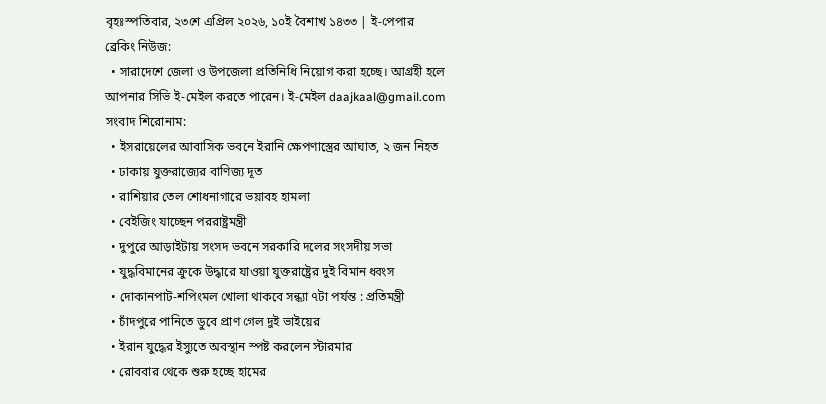বৃহঃস্পতিবার, ২৩শে এপ্রিল ২০২৬, ১০ই বৈশাখ ১৪৩৩ | ই-পেপার
ব্রেকিং নিউজ:
  • সারাদেশে জেলা ও উপজেলা প্রতিনিধি নিয়োগ করা হচ্ছে। আগ্রহী হলে আপনার সিভি ই-মেইল করতে পারেন। ই-মেইল daajkaal@gmail.com
সংবাদ শিরোনাম:
  • ইসরায়েলের আবাসিক ভবনে ইরানি ক্ষেপণাস্ত্রের আঘাত, ২ জন নিহত
  • ঢাকায় যুক্তরাজ্যের বাণিজ্য দূত
  • রাশিয়ার তেল শোধনাগারে ভয়াবহ হামলা
  • বেইজিং যাচ্ছেন পররাষ্ট্রমন্ত্রী
  • দুপুরে আড়াইটায় সংসদ ভবনে সরকারি দলের সংসদীয় সভা
  • যুদ্ধবিমানের ক্রুকে উদ্ধারে যাওয়া যুক্তরাষ্ট্রের দুই বিমান ধ্বংস
  • দোকানপাট-শপিংমল খোলা থাকবে সন্ধ্যা ৭টা পর্যন্ত : প্রতিমন্ত্রী
  • চাঁদপুরে পানিতে ডুবে প্রাণ গেল দুই ভাইয়ের
  • ইরান যুদ্ধের ইস্যুতে অবস্থান স্পষ্ট করলেন স্টারমার
  • রোববার থেকে শুরু হচ্ছে হামের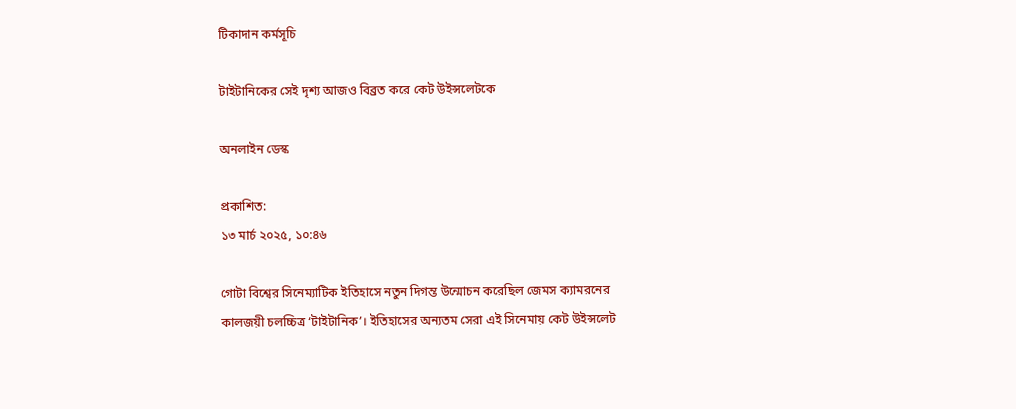টিকাদান কর্মসূচি

টাইটানিকের সেই দৃশ্য আজও বিব্রত করে কেট উইন্সলেটকে

অনলাইন ডেস্ক

প্রকাশিত:
১৩ মার্চ ২০২৫, ১০:৪৬

গোটা বিশ্বের সিনেম্যাটিক ইতিহাসে নতুন দিগন্ত উন্মোচন করেছিল জেমস ক্যামরনের কালজয়ী চলচ্চিত্র ‘টাইটানিক’। ইতিহাসের অন্যতম সেরা এই সিনেমায় কেট উইন্সলেট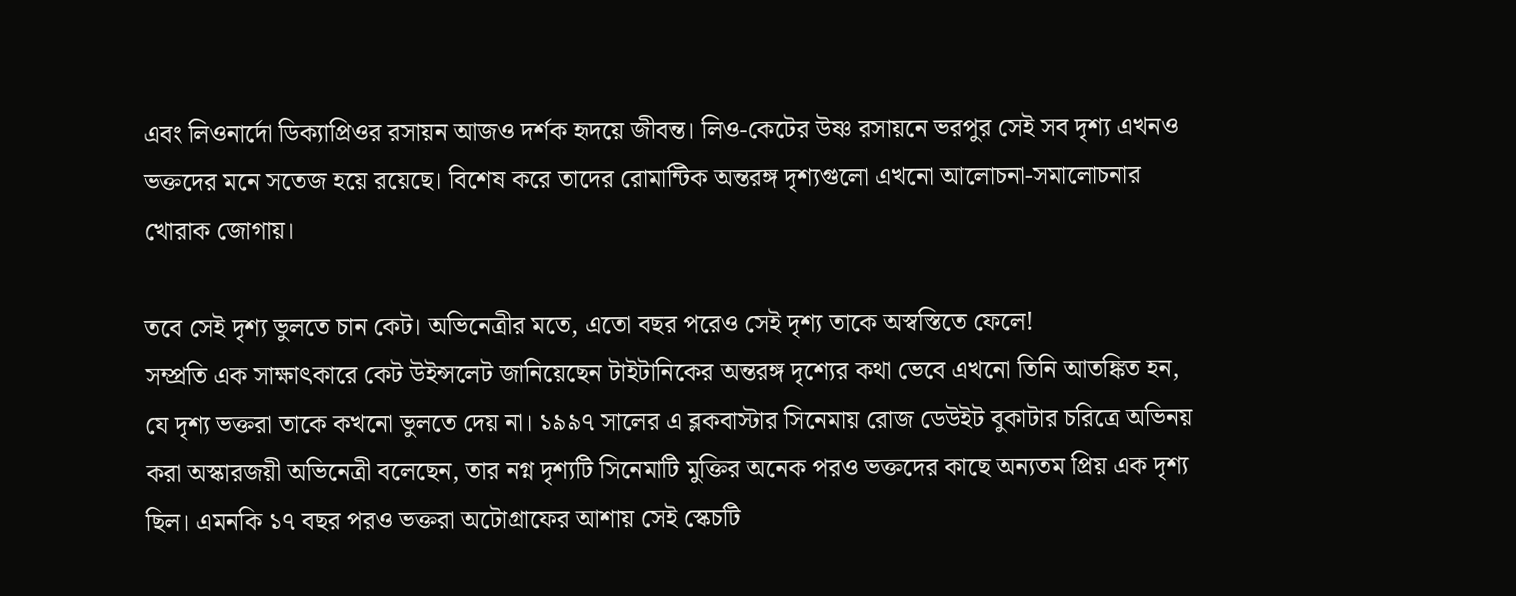এবং লিওনার্দো ডিক্যাপ্রিওর রসায়ন আজও দর্শক হৃদয়ে জীবন্ত। লিও-কেটের উষ্ণ রসায়নে ভরপুর সেই সব দৃশ্য এখনও ভক্তদের মনে সতেজ হয়ে রয়েছে। বিশেষ করে তাদের রোমান্টিক অন্তরঙ্গ দৃশ্যগুলো এখনো আলোচনা-সমালোচনার খোরাক জোগায়।

তবে সেই দৃশ্য ভুলতে চান কেট। অভিনেত্রীর মতে, এতো বছর পরেও সেই দৃশ্য তাকে অস্বস্তিতে ফেলে!
সম্প্রতি এক সাক্ষাৎকারে কেট উইন্সলেট জানিয়েছেন টাইটানিকের অন্তরঙ্গ দৃশ্যের কথা ভেবে এখনো তিনি আতঙ্কিত হন, যে দৃশ্য ভক্তরা তাকে কখনো ভুলতে দেয় না। ১৯৯৭ সালের এ ব্লকবাস্টার সিনেমায় রোজ ডেউইট বুকাটার চরিত্রে অভিনয় করা অস্কারজয়ী অভিনেত্রী বলেছেন, তার নগ্ন দৃশ্যটি সিনেমাটি মুক্তির অনেক পরও ভক্তদের কাছে অন্যতম প্রিয় এক দৃশ্য ছিল। এমনকি ১৭ বছর পরও ভক্তরা অটোগ্রাফের আশায় সেই স্কেচটি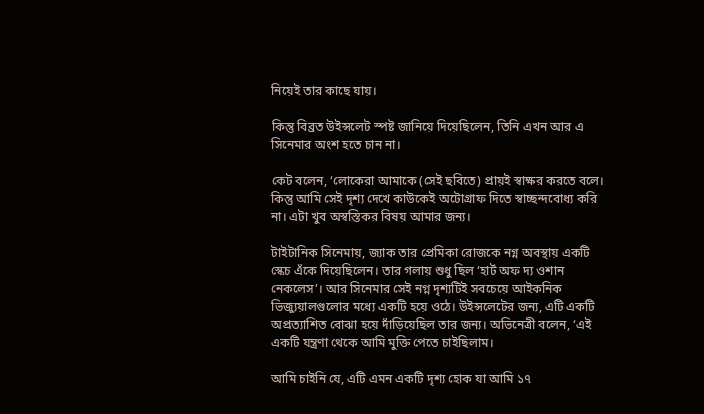নিয়েই তার কাছে যায়।

কিন্তু বিব্রত উইন্সলেট স্পষ্ট জানিয়ে দিয়েছিলেন, তিনি এখন আর এ সিনেমার অংশ হতে চান না।

কেট বলেন, ‘লোকেরা আমাকে (সেই ছবিতে) প্রায়ই স্বাক্ষর করতে বলে। কিন্তু আমি সেই দৃশ্য দেখে কাউকেই অটোগ্রাফ দিতে স্বাচ্ছন্দবোধ্য করি না। এটা খুব অস্বস্তিকর বিষয় আমার জন্য।

টাইটানিক সিনেমায়, জ্যাক তার প্রেমিকা রোজকে নগ্ন অবস্থায় একটি স্কেচ এঁকে দিয়েছিলেন। তার গলায় শুধু ছিল ‘হার্ট অফ দ্য ওশান নেকলেস’। আর সিনেমার সেই নগ্ন দৃশ্যটিই সবচেয়ে আইকনিক ভিজ্যুয়ালগুলোর মধ্যে একটি হয়ে ওঠে। উইন্সলেটের জন্য, এটি একটি অপ্রত্যাশিত বোঝা হয়ে দাঁড়িয়েছিল তার জন্য। অভিনেত্রী বলেন, ‘এই একটি যন্ত্রণা থেকে আমি মুক্তি পেতে চাইছিলাম।

আমি চাইনি যে, এটি এমন একটি দৃশ্য হোক যা আমি ১৭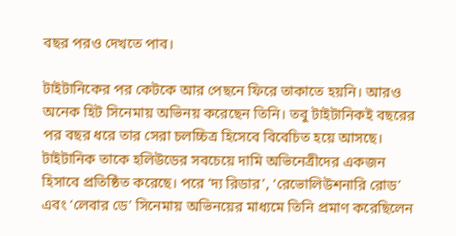বছর পরও দেখতে পাব।

টাইটানিকের পর কেটকে আর পেছনে ফিরে তাকাতে হয়নি। আরও অনেক হিট সিনেমায় অভিনয় করেছেন তিনি। তবু টাইটানিকই বছরের পর বছর ধরে তার সেরা চলচ্চিত্র হিসেবে বিবেচিত হয়ে আসছে। টাইটানিক তাকে হলিউডের সবচেয়ে দামি অভিনেত্রীদের একজন হিসাবে প্রতিষ্ঠিত করেছে। পরে ‘দ্য রিডার’, ‘রেভোলিউশনারি রোড’ এবং ‘লেবার ডে’ সিনেমায় অভিনয়ের মাধ্যমে তিনি প্রমাণ করেছিলেন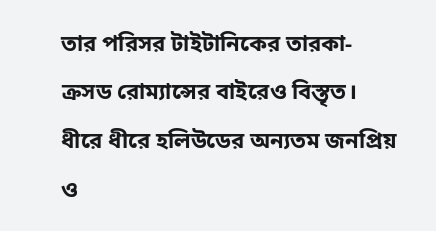তার পরিসর টাইটানিকের তারকা-ক্রসড রোম্যান্সের বাইরেও বিস্তৃত। ধীরে ধীরে হলিউডের অন্যতম জনপ্রিয় ও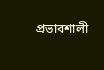প্রভাবশালী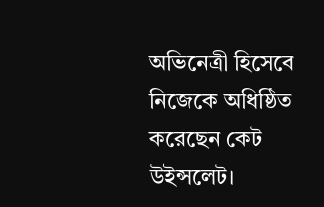অভিনেত্রী হিসেবে নিজেকে অধিষ্ঠিত করেছেন কেট উইন্সলেট।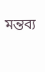মন্তব্য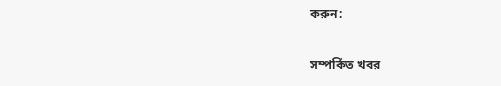করুন:

সম্পর্কিত খবর